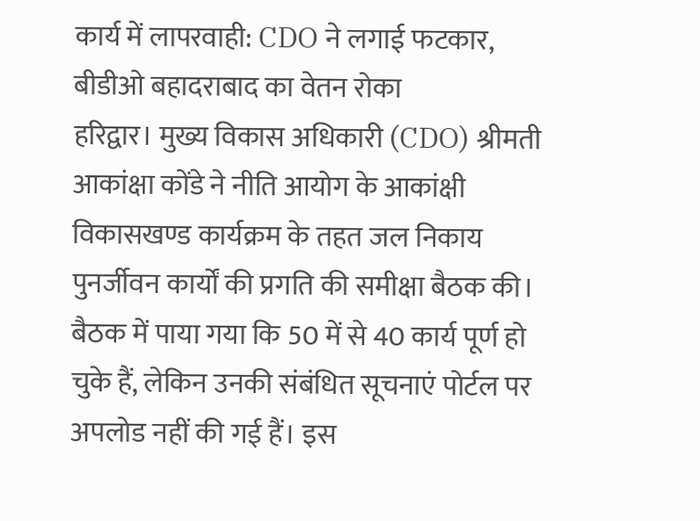कार्य में लापरवाही: CDO ने लगाई फटकार, बीडीओ बहादराबाद का वेतन रोका
हरिद्वार। मुख्य विकास अधिकारी (CDO) श्रीमती आकांक्षा कोंडे ने नीति आयोग के आकांक्षी विकासखण्ड कार्यक्रम के तहत जल निकाय पुनर्जीवन कार्यों की प्रगति की समीक्षा बैठक की। बैठक में पाया गया कि 50 में से 40 कार्य पूर्ण हो चुके हैं, लेकिन उनकी संबंधित सूचनाएं पोर्टल पर अपलोड नहीं की गई हैं। इस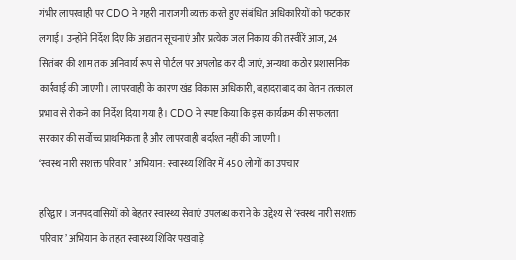गंभीर लापरवाही पर CDO ने गहरी नाराजगी व्यक्त करते हुए संबंधित अधिकारियों को फटकार लगाई। उन्होंने निर्देश दिए कि अद्यतन सूचनाएं और प्रत्येक जल निकाय की तस्वीरें आज, 24 सितंबर की शाम तक अनिवार्य रूप से पोर्टल पर अपलोड कर दी जाएं, अन्यथा कठोर प्रशासनिक कार्रवाई की जाएगी। लापरवाही के कारण खंड विकास अधिकारी, बहादराबाद का वेतन तत्काल प्रभाव से रोकने का निर्देश दिया गया है। CDO ने स्पष्ट किया कि इस कार्यक्रम की सफलता सरकार की सर्वोच्च प्राथमिकता है और लापरवाही बर्दाश्त नहीं की जाएगी।
‘स्वस्थ नारी सशक्त परिवार’ अभियान: स्वास्थ्य शिविर में 450 लोगों का उपचार

हरिद्वार। जनपदवासियों को बेहतर स्वास्थ्य सेवाएं उपलब्ध कराने के उद्देश्य से ‘स्वस्थ नारी सशक्त परिवार’ अभियान के तहत स्वास्थ्य शिविर पखवाड़े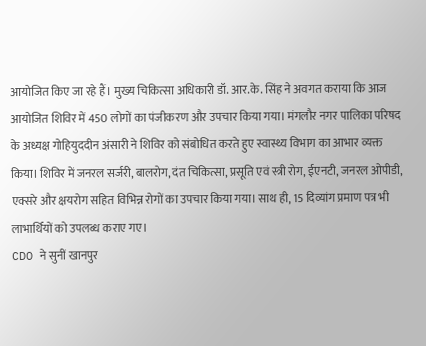आयोजित किए जा रहे हैं। मुख्य चिकित्सा अधिकारी डॉ. आर.के. सिंह ने अवगत कराया कि आज आयोजित शिविर में 450 लोगों का पंजीकरण और उपचार किया गया। मंगलौर नगर पालिका परिषद के अध्यक्ष गोहियुददीन अंसारी ने शिविर को संबोधित करते हुए स्वास्थ्य विभाग का आभार व्यक्त किया। शिविर में जनरल सर्जरी, बालरोग, दंत चिकित्सा, प्रसूति एवं स्त्री रोग, ईएनटी, जनरल ओपीडी, एक्सरे और क्षयरोग सहित विभिन्न रोगों का उपचार किया गया। साथ ही, 15 दिव्यांग प्रमाण पत्र भी लाभार्थियों को उपलब्ध कराए गए।
CDO ने सुनीं खानपुर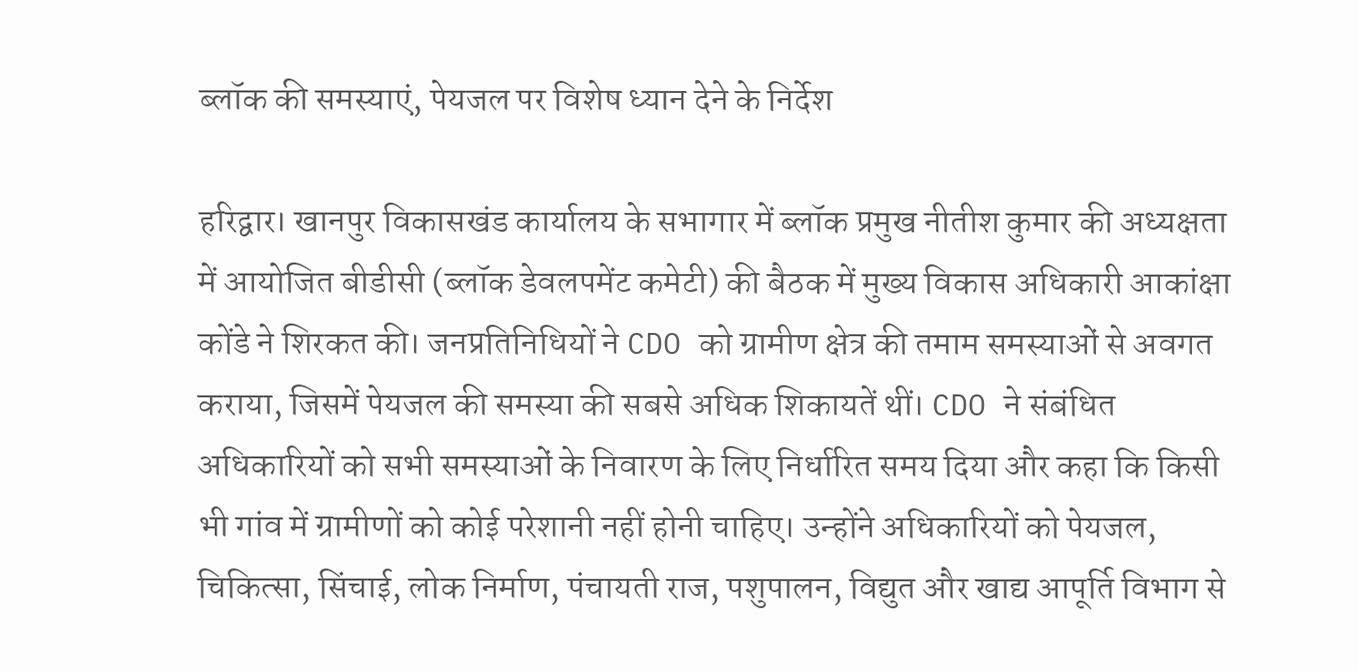ब्लॉक की समस्याएं, पेयजल पर विशेष ध्यान देने के निर्देश

हरिद्वार। खानपुर विकासखंड कार्यालय के सभागार में ब्लॉक प्रमुख नीतीश कुमार की अध्यक्षता में आयोजित बीडीसी (ब्लॉक डेवलपमेंट कमेटी) की बैठक में मुख्य विकास अधिकारी आकांक्षा कोंडे ने शिरकत की। जनप्रतिनिधियों ने CDO को ग्रामीण क्षेत्र की तमाम समस्याओं से अवगत कराया, जिसमें पेयजल की समस्या की सबसे अधिक शिकायतें थीं। CDO ने संबंधित अधिकारियों को सभी समस्याओं के निवारण के लिए निर्धारित समय दिया और कहा कि किसी भी गांव में ग्रामीणों को कोई परेशानी नहीं होनी चाहिए। उन्होंने अधिकारियों को पेयजल, चिकित्सा, सिंचाई, लोक निर्माण, पंचायती राज, पशुपालन, विद्युत और खाद्य आपूर्ति विभाग से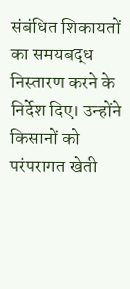संबंधित शिकायतों का समयबद्ध निस्तारण करने के निर्देश दिए। उन्होंने किसानों को परंपरागत खेती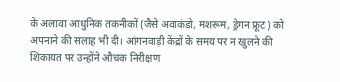के अलावा आधुनिक तकनीकों (जैसे अवाकंडो, मशरूम, ड्रेगन फ्रूट) को अपनाने की सलाह भी दी। आंगनवाड़ी केंद्रों के समय पर न खुलने की शिकायत पर उन्होंने औचक निरीक्षण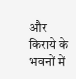और किराये के भवनों में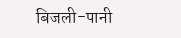बिजली-पानी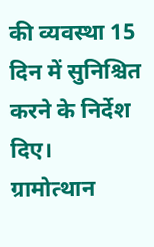की व्यवस्था 15 दिन में सुनिश्चित करने के निर्देश दिए।
ग्रामोत्थान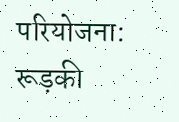परियोजना: रूड़की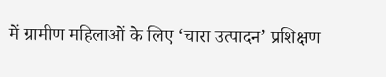में ग्रामीण महिलाओं के लिए ‘चारा उत्पादन’ प्रशिक्षण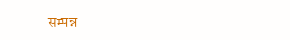सम्पन्न